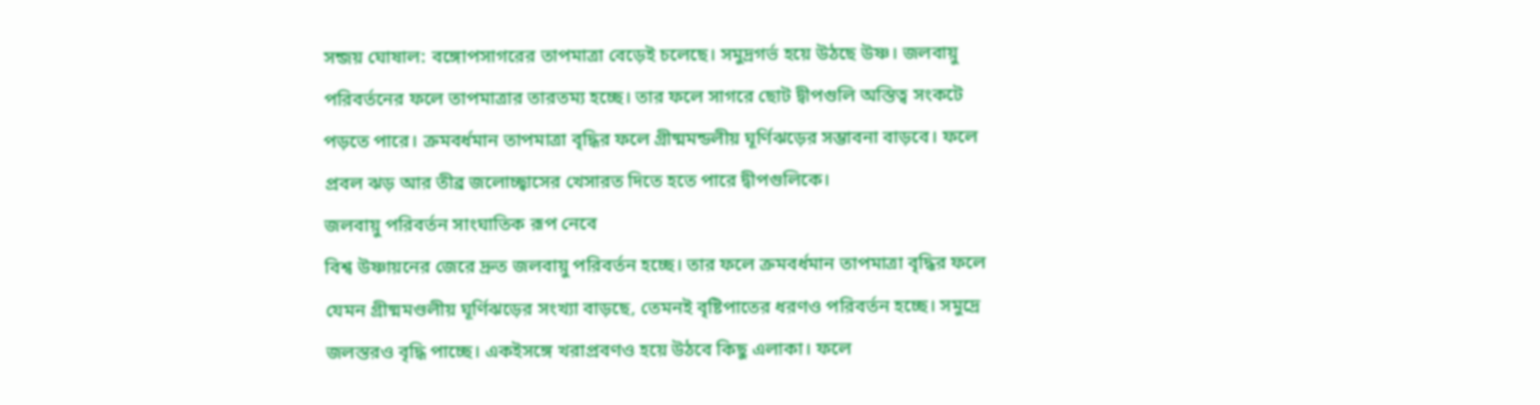সন্জয় ঘোষাল: বঙ্গোপসাগরের তাপমাত্রা বেড়েই চলেছে। সমুদ্রগর্ভ হয়ে উঠছে উষ্ণ। জলবায়ু পরিবর্তনের ফলে তাপমাত্রার তারতম্য হচ্ছে। তার ফলে সাগরে ছোট দ্বীপগুলি অস্তিত্ব সংকটে পড়তে পারে। ক্রমবর্ধমান তাপমাত্রা বৃদ্ধির ফলে গ্রীষ্মমন্ডলীয় ঘূর্ণিঝড়ের সম্ভাবনা বাড়বে। ফলে প্রবল ঝড় আর তীব্র জলোচ্ছ্বাসের খেসারত দিতে হতে পারে দ্বীপগুলিকে।
জলবায়ু পরিবর্তন সাংঘাতিক রূপ নেবে
বিশ্ব উষ্ণায়নের জেরে দ্রুত জলবায়ু পরিবর্তন হচ্ছে। তার ফলে ক্রমবর্ধমান তাপমাত্রা বৃদ্ধির ফলে যেমন গ্রীষ্মমণ্ডলীয় ঘূর্ণিঝড়ের সংখ্যা বাড়ছে, তেমনই বৃষ্টিপাতের ধরণও পরিবর্তন হচ্ছে। সমুদ্রে জলস্তরও বৃদ্ধি পাচ্ছে। একইসঙ্গে খরাপ্রবণও হয়ে উঠবে কিছু এলাকা। ফলে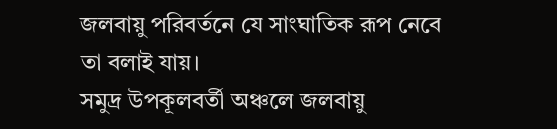জলবায়ু পরিবর্তনে যে সাংঘাতিক রূপ নেবে তা বলাই যায়।
সমুদ্র উপকূলবর্তী অঞ্চলে জলবায়ু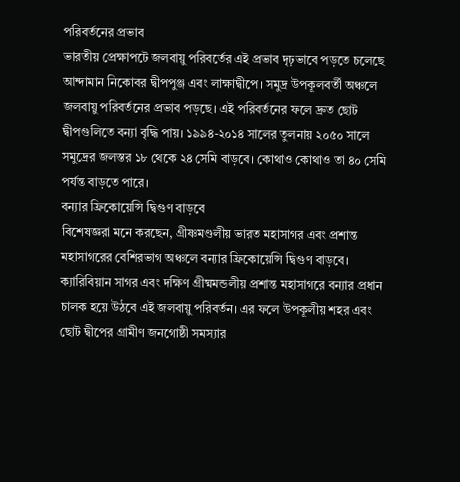পরিবর্তনের প্রভাব
ভারতীয় প্রেক্ষাপটে জলবায়ু পরিবর্তের এই প্রভাব দৃঢ়ভাবে পড়তে চলেছে আন্দামান নিকোবর দ্বীপপুঞ্জ এবং লাক্ষাদ্বীপে। সমুদ্র উপকূলবর্তী অঞ্চলে জলবায়ু পরিবর্তনের প্রভাব পড়ছে। এই পরিবর্তনের ফলে দ্রুত ছোট দ্বীপগুলিতে বন্যা বৃদ্ধি পায়। ১৯৯৪-২০১৪ সালের তুলনায় ২০৫০ সালে সমুদ্রের জলস্তর ১৮ থেকে ২৪ সেমি বাড়বে। কোথাও কোথাও তা ৪০ সেমি পর্যন্ত বাড়তে পারে।
বন্যার ফ্রিকোয়েন্সি দ্বিগুণ বাড়বে
বিশেষজ্ঞরা মনে করছেন, গ্রীষ্ণমণ্ডলীয় ভারত মহাসাগর এবং প্রশান্ত মহাসাগরের বেশিরভাগ অঞ্চলে বন্যার ফ্রিকোয়েন্সি দ্বিগুণ বাড়বে। ক্যারিবিয়ান সাগর এবং দক্ষিণ গ্রীষ্মমন্ডলীয় প্রশান্ত মহাসাগরে বন্যার প্রধান চালক হয়ে উঠবে এই জলবায়ু পরিবর্তন। এর ফলে উপকূলীয় শহর এবং ছোট দ্বীপের গ্রামীণ জনগোষ্ঠী সমস্যার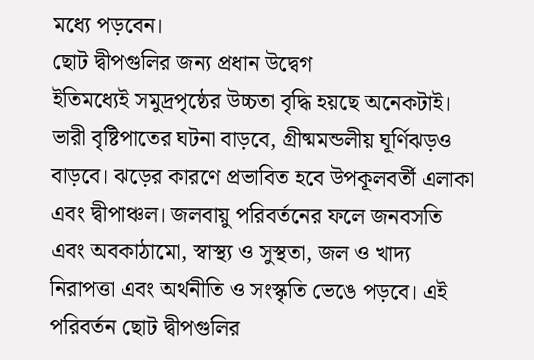মধ্যে পড়বেন।
ছোট দ্বীপগুলির জন্য প্রধান উদ্বেগ
ইতিমধ্যেই সমুদ্রপৃষ্ঠের উচ্চতা বৃদ্ধি হয়ছে অনেকটাই। ভারী বৃষ্টিপাতের ঘটনা বাড়বে, গ্রীষ্মমন্ডলীয় ঘূর্ণিঝড়ও বাড়বে। ঝড়ের কারণে প্রভাবিত হবে উপকূলবর্তী এলাকা এবং দ্বীপাঞ্চল। জলবায়ু পরিবর্তনের ফলে জনবসতি এবং অবকাঠামো, স্বাস্থ্য ও সুস্থতা, জল ও খাদ্য নিরাপত্তা এবং অর্থনীতি ও সংস্কৃতি ভেঙে পড়বে। এই পরিবর্তন ছোট দ্বীপগুলির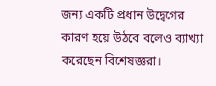জন্য একটি প্রধান উদ্বেগের কারণ হয়ে উঠবে বলেও ব্যাখ্যা করেছেন বিশেষজ্ঞরা।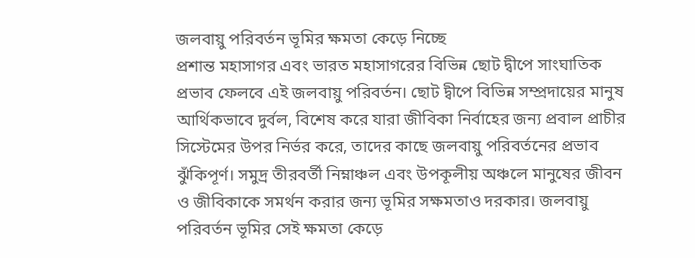জলবায়ু পরিবর্তন ভূমির ক্ষমতা কেড়ে নিচ্ছে
প্রশান্ত মহাসাগর এবং ভারত মহাসাগরের বিভিন্ন ছোট দ্বীপে সাংঘাতিক প্রভাব ফেলবে এই জলবায়ু পরিবর্তন। ছোট দ্বীপে বিভিন্ন সম্প্রদায়ের মানুষ আর্থিকভাবে দুর্বল, বিশেষ করে যারা জীবিকা নির্বাহের জন্য প্রবাল প্রাচীর সিস্টেমের উপর নির্ভর করে, তাদের কাছে জলবায়ু পরিবর্তনের প্রভাব ঝুঁকিপূর্ণ। সমুদ্র তীরবর্তী নিম্নাঞ্চল এবং উপকূলীয় অঞ্চলে মানুষের জীবন ও জীবিকাকে সমর্থন করার জন্য ভূমির সক্ষমতাও দরকার। জলবায়ু পরিবর্তন ভূমির সেই ক্ষমতা কেড়ে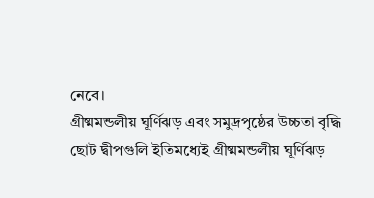নেবে।
গ্রীষ্মমন্ডলীয় ঘূর্ণিঝড় এবং সমুদ্রপৃষ্ঠের উচ্চতা বৃদ্ধি
ছোট দ্বীপগুলি ইতিমধ্যেই গ্রীষ্মমন্ডলীয় ঘূর্ণিঝড়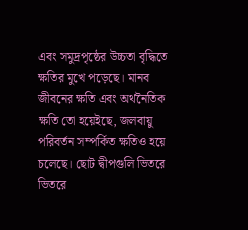এবং সমুদ্রপৃষ্ঠের উচ্চতা বৃদ্ধিতে ক্ষতির মুখে পড়েছে। মানব জীবনের ক্ষতি এবং অর্থনৈতিক ক্ষতি তো হয়েইছে, জলবায়ু পরিবর্তন সম্পর্কিত ক্ষতিও হয়ে চলেছে। ছোট দ্বীপগুলি ভিতরে ভিতরে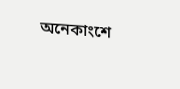অনেকাংশে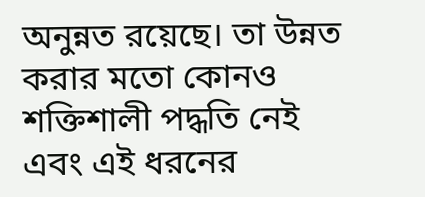অনুন্নত রয়েছে। তা উন্নত করার মতো কোনও শক্তিশালী পদ্ধতি নেই এবং এই ধরনের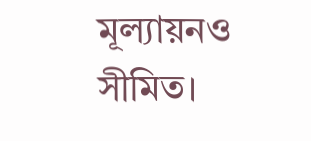মূল্যায়নও সীমিত।